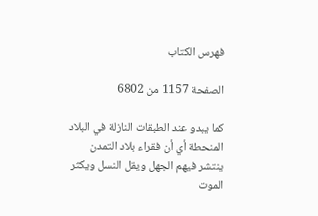فهرس الكتاب

الصفحة 1157 من 6802

كما يبدو عند الطبقات النازلة في البلاد المنحطة أي أن فقراء بلاد التمدن ينتشر فيهم الجهل ويقل النسل ويكثر الموت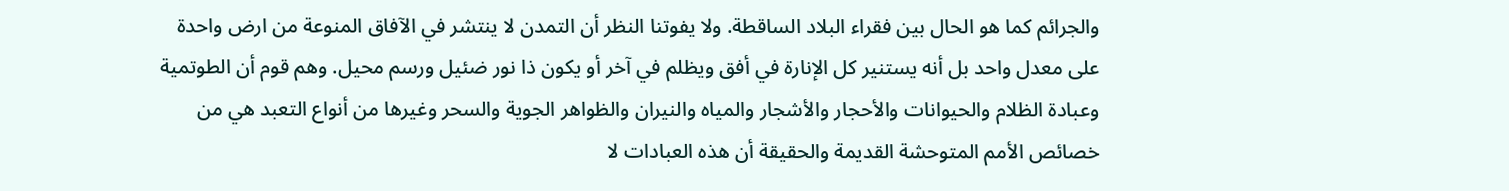والجرائم كما هو الحال بين فقراء البلاد الساقطة. ولا يفوتنا النظر أن التمدن لا ينتشر في الآفاق المنوعة من ارض واحدة على معدل واحد بل أنه يستنير كل الإنارة في أفق ويظلم في آخر أو يكون ذا نور ضئيل ورسم محيل. وهم قوم أن الطوتمية وعبادة الظلام والحيوانات والأحجار والأشجار والمياه والنيران والظواهر الجوية والسحر وغيرها من أنواع التعبد هي من خصائص الأمم المتوحشة القديمة والحقيقة أن هذه العبادات لا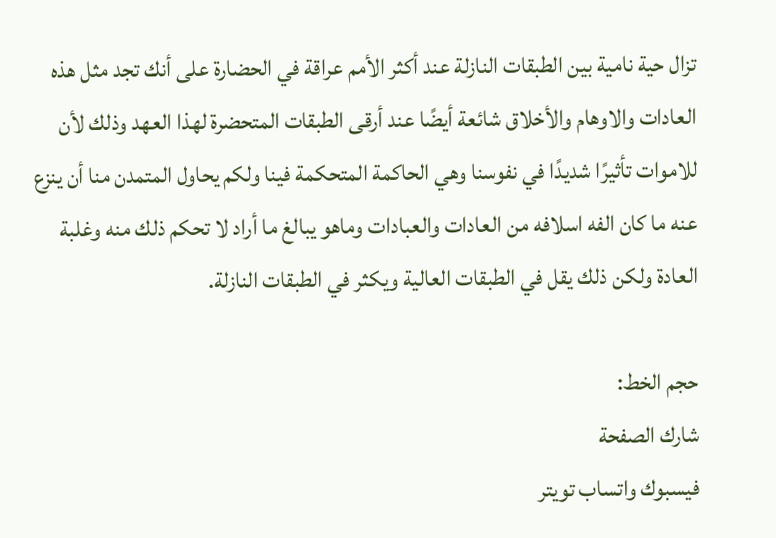تزال حية نامية بين الطبقات النازلة عند أكثر الأمم عراقة في الحضارة على أنك تجد مثل هذه العادات والاوهام والأخلاق شائعة أيضًا عند أرقى الطبقات المتحضرة لهذا العهد وذلك لأن للاموات تأثيرًا شديدًا في نفوسنا وهي الحاكمة المتحكمة فينا ولكم يحاول المتمدن منا أن ينزع عنه ما كان الفه اسلافه من العادات والعبادات وماهو يبالغ ما أراد لا تحكم ذلك منه وغلبة العادة ولكن ذلك يقل في الطبقات العالية ويكثر في الطبقات النازلة.

حجم الخط:
شارك الصفحة
فيسبوك واتساب تويتر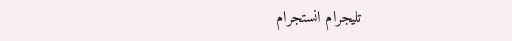تليجرام انستجرام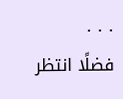. . .
فضلًا انتظر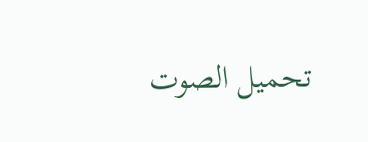تحميل الصوت